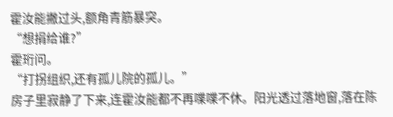霍汝能撇过头,额角青筋暴突。
“想捐给谁?”
霍珩问。
“打拐组织,还有孤儿院的孤儿。”
房子里寂静了下来,连霍汝能都不再喋喋不休。阳光透过落地窗,落在陈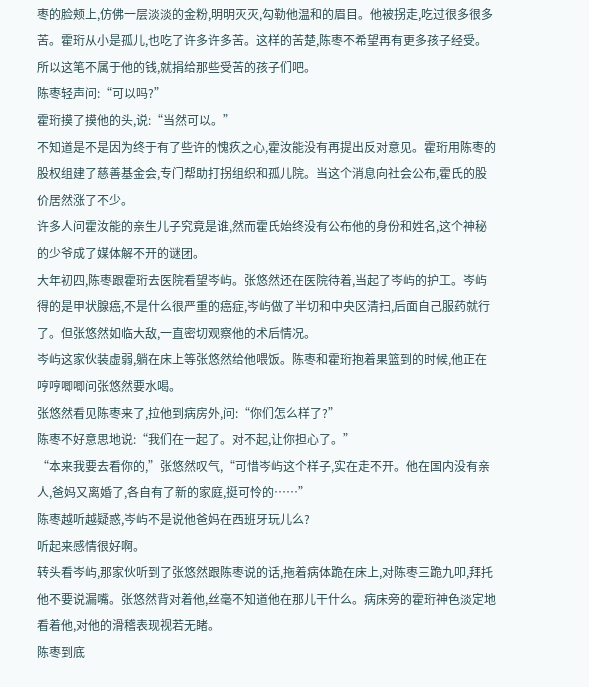枣的脸颊上,仿佛一层淡淡的金粉,明明灭灭,勾勒他温和的眉目。他被拐走,吃过很多很多苦。霍珩从小是孤儿,也吃了许多许多苦。这样的苦楚,陈枣不希望再有更多孩子经受。
所以这笔不属于他的钱,就捐给那些受苦的孩子们吧。
陈枣轻声问:“可以吗?”
霍珩摸了摸他的头,说:“当然可以。”
不知道是不是因为终于有了些许的愧疚之心,霍汝能没有再提出反对意见。霍珩用陈枣的股权组建了慈善基金会,专门帮助打拐组织和孤儿院。当这个消息向社会公布,霍氏的股价居然涨了不少。
许多人问霍汝能的亲生儿子究竟是谁,然而霍氏始终没有公布他的身份和姓名,这个神秘的少爷成了媒体解不开的谜团。
大年初四,陈枣跟霍珩去医院看望岑屿。张悠然还在医院待着,当起了岑屿的护工。岑屿得的是甲状腺癌,不是什么很严重的癌症,岑屿做了半切和中央区清扫,后面自己服药就行了。但张悠然如临大敌,一直密切观察他的术后情况。
岑屿这家伙装虚弱,躺在床上等张悠然给他喂饭。陈枣和霍珩抱着果篮到的时候,他正在哼哼唧唧问张悠然要水喝。
张悠然看见陈枣来了,拉他到病房外,问:“你们怎么样了?”
陈枣不好意思地说:“我们在一起了。对不起,让你担心了。”
“本来我要去看你的,”张悠然叹气,“可惜岑屿这个样子,实在走不开。他在国内没有亲人,爸妈又离婚了,各自有了新的家庭,挺可怜的……”
陈枣越听越疑惑,岑屿不是说他爸妈在西班牙玩儿么?
听起来感情很好啊。
转头看岑屿,那家伙听到了张悠然跟陈枣说的话,拖着病体跪在床上,对陈枣三跪九叩,拜托他不要说漏嘴。张悠然背对着他,丝毫不知道他在那儿干什么。病床旁的霍珩神色淡定地看着他,对他的滑稽表现视若无睹。
陈枣到底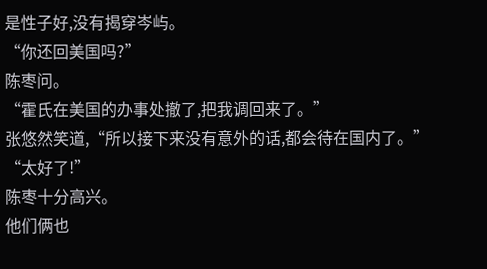是性子好,没有揭穿岑屿。
“你还回美国吗?”
陈枣问。
“霍氏在美国的办事处撤了,把我调回来了。”
张悠然笑道,“所以接下来没有意外的话,都会待在国内了。”
“太好了!”
陈枣十分高兴。
他们俩也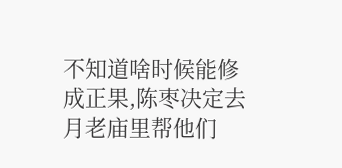不知道啥时候能修成正果,陈枣决定去月老庙里帮他们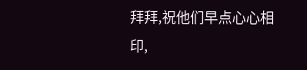拜拜,祝他们早点心心相印,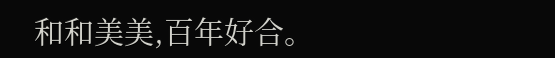和和美美,百年好合。